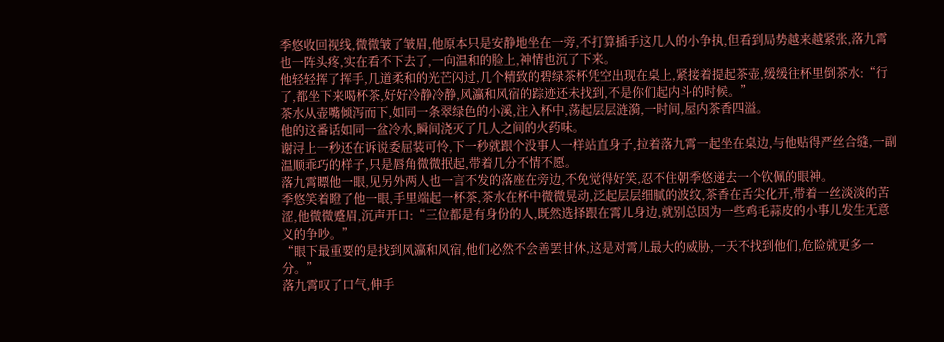季悠收回视线,微微皱了皱眉,他原本只是安静地坐在一旁,不打算插手这几人的小争执,但看到局势越来越紧张,落九霄也一阵头疼,实在看不下去了,一向温和的脸上,神情也沉了下来。
他轻轻挥了挥手,几道柔和的光芒闪过,几个精致的碧绿茶杯凭空出现在桌上,紧接着提起茶壶,缓缓往杯里倒茶水:“行了,都坐下来喝杯茶,好好冷静冷静,风瀛和风宿的踪迹还未找到,不是你们起内斗的时候。”
茶水从壶嘴倾泻而下,如同一条翠绿色的小溪,注入杯中,荡起层层涟漪,一时间,屋内茶香四溢。
他的这番话如同一盆冷水,瞬间浇灭了几人之间的火药味。
谢浔上一秒还在诉说委屈装可怜,下一秒就跟个没事人一样站直身子,拉着落九霄一起坐在桌边,与他贴得严丝合缝,一副温顺乖巧的样子,只是唇角微微抿起,带着几分不情不愿。
落九霄瞟他一眼,见另外两人也一言不发的落座在旁边,不免觉得好笑,忍不住朝季悠递去一个钦佩的眼神。
季悠笑着瞪了他一眼,手里端起一杯茶,茶水在杯中微微晃动,泛起层层细腻的波纹,茶香在舌尖化开,带着一丝淡淡的苦涩,他微微蹙眉,沉声开口:“三位都是有身份的人,既然选择跟在霄儿身边,就别总因为一些鸡毛蒜皮的小事儿发生无意义的争吵。”
“眼下最重要的是找到风瀛和风宿,他们必然不会善罢甘休,这是对霄儿最大的威胁,一天不找到他们,危险就更多一分。”
落九霄叹了口气,伸手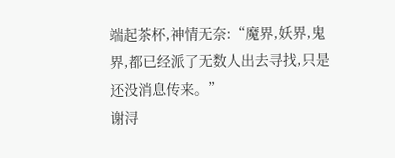端起茶杯,神情无奈:“魔界,妖界,鬼界,都已经派了无数人出去寻找,只是还没消息传来。”
谢浔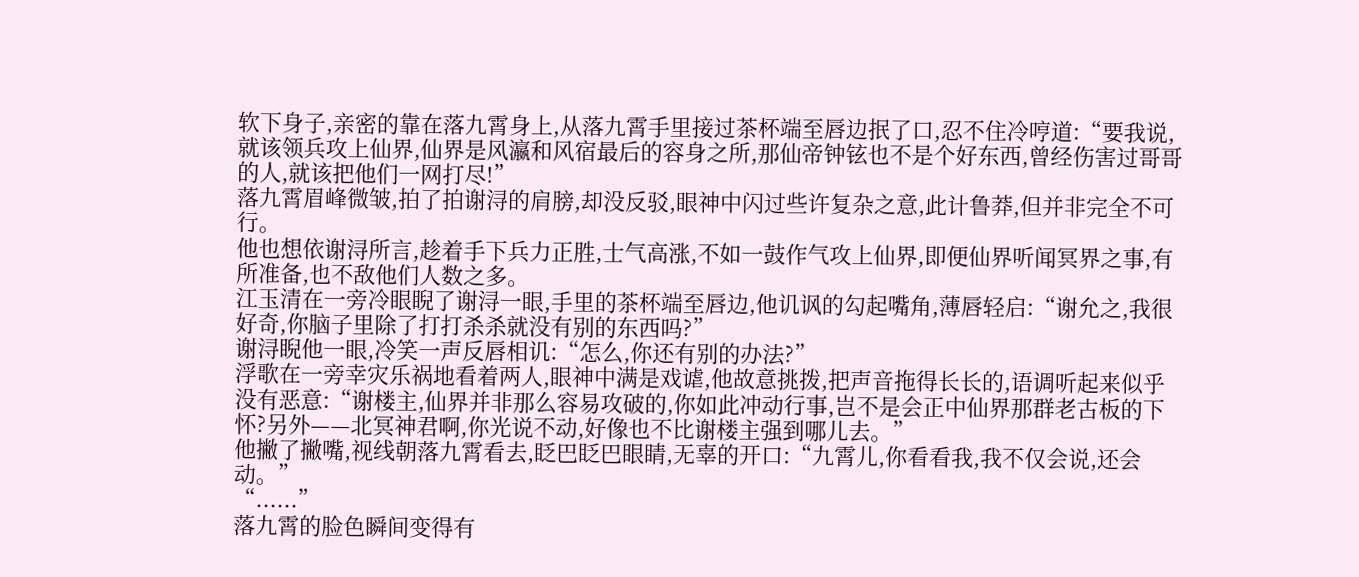软下身子,亲密的靠在落九霄身上,从落九霄手里接过茶杯端至唇边抿了口,忍不住冷哼道:“要我说,就该领兵攻上仙界,仙界是风瀛和风宿最后的容身之所,那仙帝钟铉也不是个好东西,曾经伤害过哥哥的人,就该把他们一网打尽!”
落九霄眉峰微皱,拍了拍谢浔的肩膀,却没反驳,眼神中闪过些许复杂之意,此计鲁莽,但并非完全不可行。
他也想依谢浔所言,趁着手下兵力正胜,士气高涨,不如一鼓作气攻上仙界,即便仙界听闻冥界之事,有所准备,也不敌他们人数之多。
江玉清在一旁冷眼睨了谢浔一眼,手里的茶杯端至唇边,他讥讽的勾起嘴角,薄唇轻启:“谢允之,我很好奇,你脑子里除了打打杀杀就没有别的东西吗?”
谢浔睨他一眼,冷笑一声反唇相讥:“怎么,你还有别的办法?”
浮歌在一旁幸灾乐祸地看着两人,眼神中满是戏谑,他故意挑拨,把声音拖得长长的,语调听起来似乎没有恶意:“谢楼主,仙界并非那么容易攻破的,你如此冲动行事,岂不是会正中仙界那群老古板的下怀?另外——北冥神君啊,你光说不动,好像也不比谢楼主强到哪儿去。”
他撇了撇嘴,视线朝落九霄看去,眨巴眨巴眼睛,无辜的开口:“九霄儿,你看看我,我不仅会说,还会动。”
“......”
落九霄的脸色瞬间变得有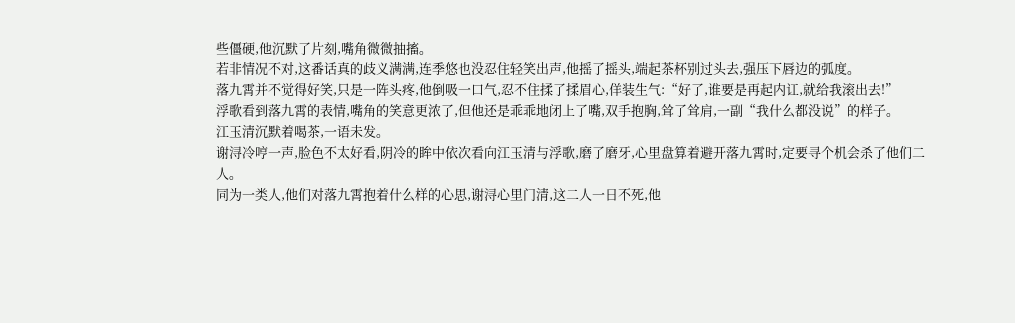些僵硬,他沉默了片刻,嘴角微微抽搐。
若非情况不对,这番话真的歧义满满,连季悠也没忍住轻笑出声,他摇了摇头,端起茶杯别过头去,强压下唇边的弧度。
落九霄并不觉得好笑,只是一阵头疼,他倒吸一口气,忍不住揉了揉眉心,佯装生气:“好了,谁要是再起内讧,就给我滚出去!”
浮歌看到落九霄的表情,嘴角的笑意更浓了,但他还是乖乖地闭上了嘴,双手抱胸,耸了耸肩,一副“我什么都没说”的样子。
江玉清沉默着喝茶,一语未发。
谢浔冷哼一声,脸色不太好看,阴冷的眸中依次看向江玉清与浮歌,磨了磨牙,心里盘算着避开落九霄时,定要寻个机会杀了他们二人。
同为一类人,他们对落九霄抱着什么样的心思,谢浔心里门清,这二人一日不死,他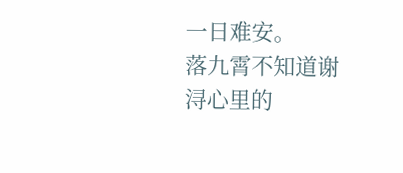一日难安。
落九霄不知道谢浔心里的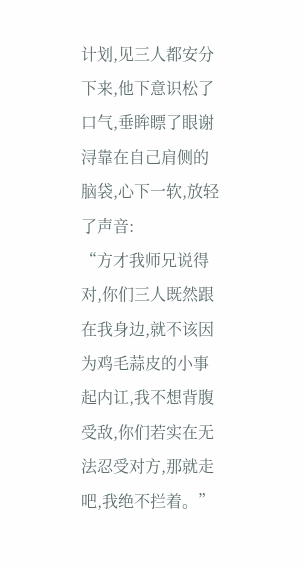计划,见三人都安分下来,他下意识松了口气,垂眸瞟了眼谢浔靠在自己肩侧的脑袋,心下一软,放轻了声音:
“方才我师兄说得对,你们三人既然跟在我身边,就不该因为鸡毛蒜皮的小事起内讧,我不想背腹受敌,你们若实在无法忍受对方,那就走吧,我绝不拦着。”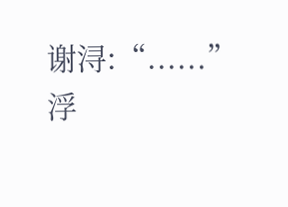谢浔:“......”
浮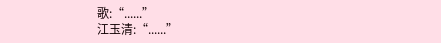歌:“......”
江玉清:“......”